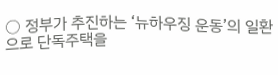○ 정부가 추진하는 ‘뉴하우징 운동’의 일환으로 단독주택을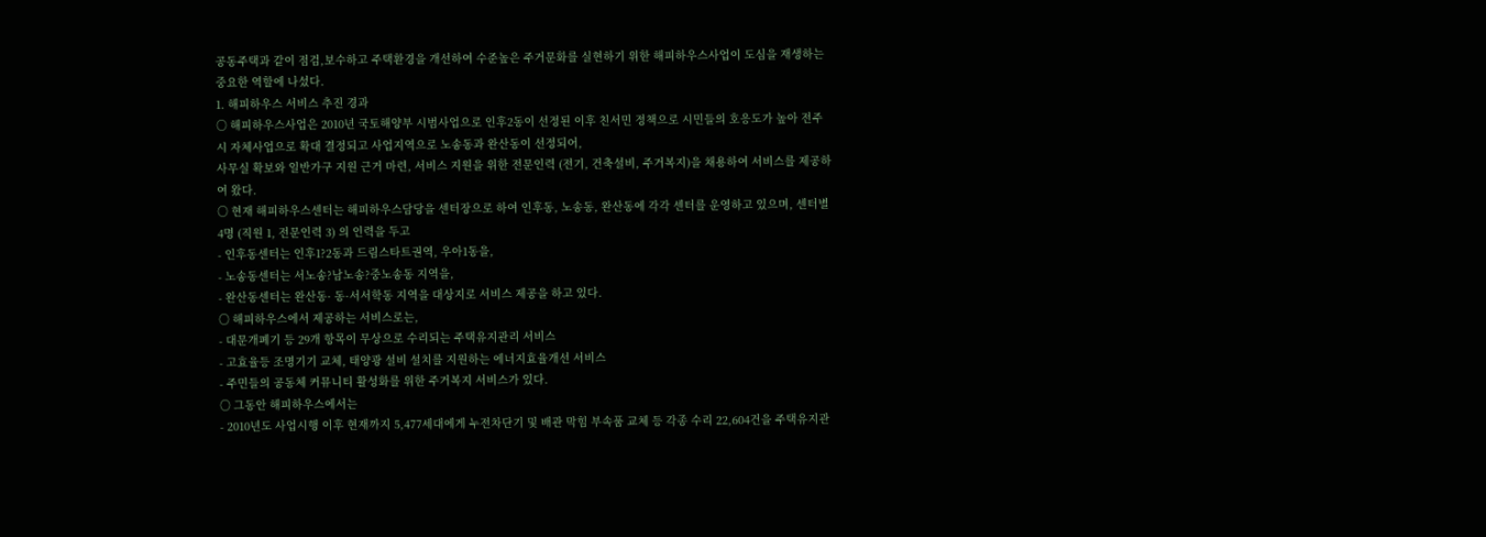공동주택과 같이 점검,보수하고 주택환경을 개선하여 수준높은 주거문화를 실현하기 위한 해피하우스사업이 도심을 재생하는 중요한 역할에 나섰다.
1. 해피하우스 서비스 추진 경과
○ 해피하우스사업은 2010년 국토해양부 시범사업으로 인후2동이 선정된 이후 친서민 정책으로 시민들의 호응도가 높아 전주시 자체사업으로 확대 결정되고 사업지역으로 노송동과 완산동이 선정되어,
사무실 확보와 일반가구 지원 근거 마련, 서비스 지원을 위한 전문인력 (전기, 건축설비, 주거복지)을 채용하여 서비스를 제공하여 왔다.
○ 현재 해피하우스센터는 해피하우스담당을 센터장으로 하여 인후동, 노송동, 완산동에 각각 센터를 운영하고 있으며, 센터별 4명 (직원 1, 전문인력 3) 의 인력을 두고
- 인후동센터는 인후1?2동과 드림스타트권역, 우아1동을,
- 노송동센터는 서노송?남노송?중노송동 지역을,
- 완산동센터는 완산동· 동·서서학동 지역을 대상지로 서비스 제공을 하고 있다.
○ 해피하우스에서 제공하는 서비스로는,
- 대문개폐기 등 29개 항목이 무상으로 수리되는 주택유지관리 서비스
- 고효율등 조명기기 교체, 태양광 설비 설치를 지원하는 에너지효율개선 서비스
- 주민들의 공동체 커뮤니티 활성화를 위한 주거복지 서비스가 있다.
○ 그동안 해피하우스에서는
- 2010년도 사업시행 이후 현재까지 5,477세대에게 누전차단기 및 배관 막힘 부속품 교체 등 각종 수리 22,604건을 주택유지관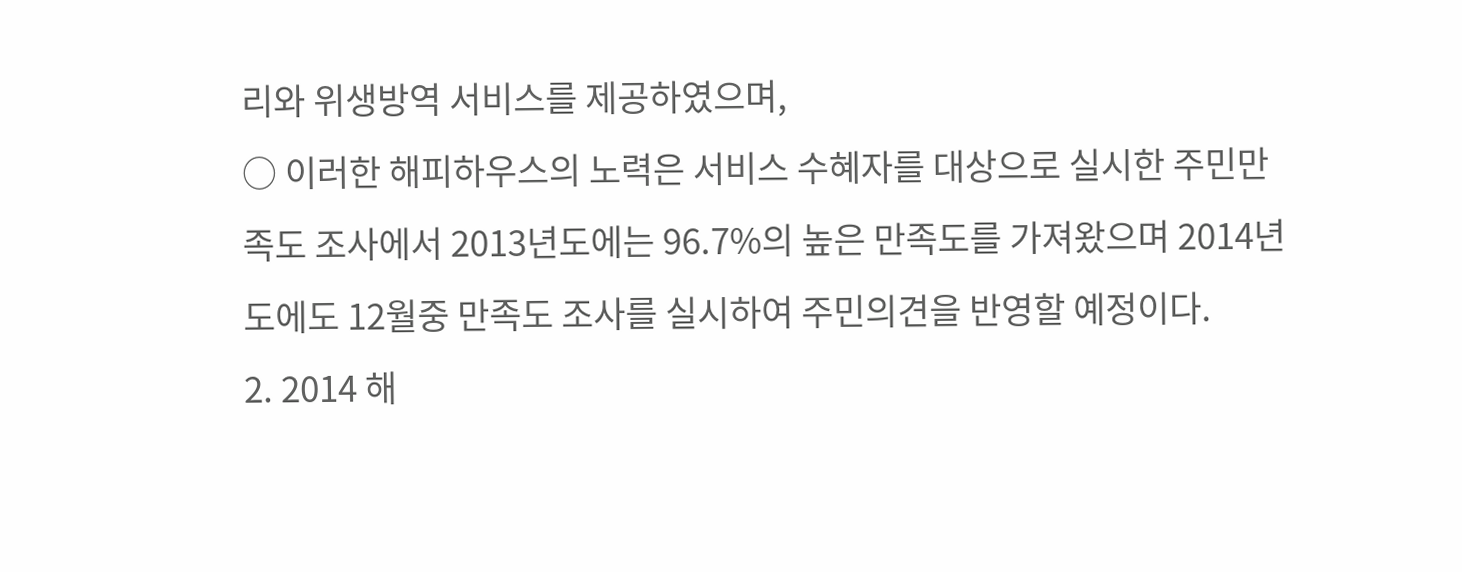리와 위생방역 서비스를 제공하였으며,
○ 이러한 해피하우스의 노력은 서비스 수혜자를 대상으로 실시한 주민만족도 조사에서 2013년도에는 96.7%의 높은 만족도를 가져왔으며 2014년도에도 12월중 만족도 조사를 실시하여 주민의견을 반영할 예정이다.
2. 2014 해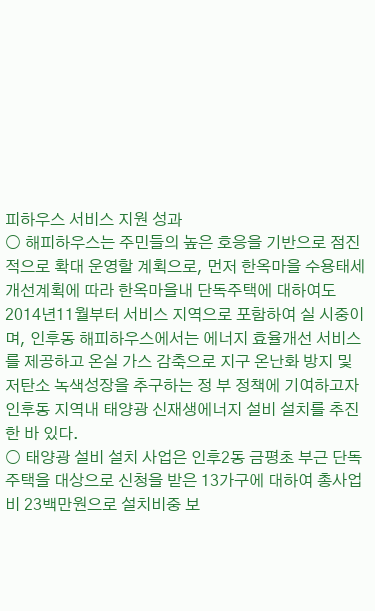피하우스 서비스 지원 성과
○ 해피하우스는 주민들의 높은 호응을 기반으로 점진적으로 확대 운영할 계획으로, 먼저 한옥마을 수용태세 개선계획에 따라 한옥마을내 단독주택에 대하여도 2014년11월부터 서비스 지역으로 포함하여 실 시중이며, 인후동 해피하우스에서는 에너지 효율개선 서비스를 제공하고 온실 가스 감축으로 지구 온난화 방지 및 저탄소 녹색성장을 추구하는 정 부 정책에 기여하고자 인후동 지역내 태양광 신재생에너지 설비 설치를 추진한 바 있다.
○ 태양광 설비 설치 사업은 인후2동 금평초 부근 단독주택을 대상으로 신청을 받은 13가구에 대하여 총사업비 23백만원으로 설치비중 보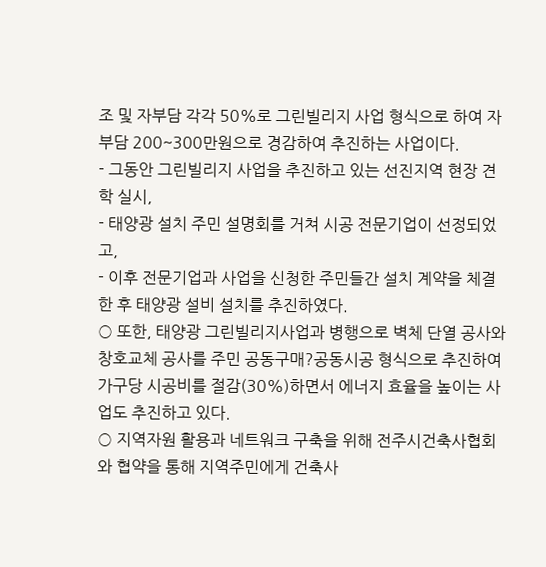조 및 자부담 각각 50%로 그린빌리지 사업 형식으로 하여 자부담 200~300만원으로 경감하여 추진하는 사업이다.
- 그동안 그린빌리지 사업을 추진하고 있는 선진지역 현장 견학 실시,
- 태양광 설치 주민 설명회를 거쳐 시공 전문기업이 선정되었고,
- 이후 전문기업과 사업을 신청한 주민들간 설치 계약을 체결한 후 태양광 설비 설치를 추진하였다.
○ 또한, 태양광 그린빌리지사업과 병행으로 벽체 단열 공사와 창호교체 공사를 주민 공동구매?공동시공 형식으로 추진하여 가구당 시공비를 절감(30%)하면서 에너지 효율을 높이는 사업도 추진하고 있다.
○ 지역자원 활용과 네트워크 구축을 위해 전주시건축사협회와 협약을 통해 지역주민에게 건축사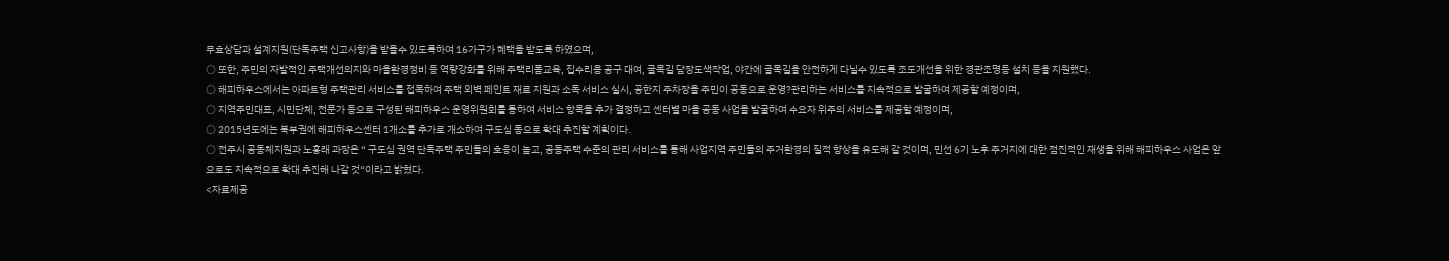무효상담과 설계지원(단독주택 신고사항)을 받을수 있도록하여 16가구가 혜택을 받도록 하였으며,
○ 또한, 주민의 자발적인 주택개선의지와 마을환경정비 등 역량강화를 위해 주택리폼교육, 집수리용 공구 대여, 골목길 담장도색작업, 야간에 골목길을 안전하게 다닐수 있도록 조도개선을 위한 경관조명등 설치 등을 지원했다.
○ 해피하우스에서는 아파트형 주택관리 서비스를 접목하여 주택 외벽 페인트 재료 지원과 소독 서비스 실시, 공한지 주차장을 주민이 공동으로 운영?관리하는 서비스를 지속적으로 발굴하여 제공할 예정이며,
○ 지역주민대표, 시민단체, 전문가 등으로 구성된 해피하우스 운영위원회를 통하여 서비스 항목을 추가 결정하고 센터별 마을 공동 사업을 발굴하여 수요자 위주의 서비스를 제공할 예정이며,
○ 2015년도에는 북부권에 해피하우스센터 1개소를 추가로 개소하여 구도심 동으로 확대 추진할 계획이다.
○ 전주시 공동체지원과 노홍래 과장은 “ 구도심 권역 단독주택 주민들의 호응이 높고, 공동주택 수준의 관리 서비스를 통해 사업지역 주민들의 주거환경의 질적 향상을 유도해 갈 것이며, 민선 6기 노후 주거지에 대한 점진적인 재생을 위해 해피하우스 사업은 앞으로도 지속적으로 확대 추진해 나갈 것“이라고 밝혔다.
<자료제공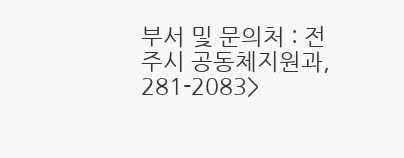부서 및 문의처 : 전주시 공동체지원과, 281-2083>